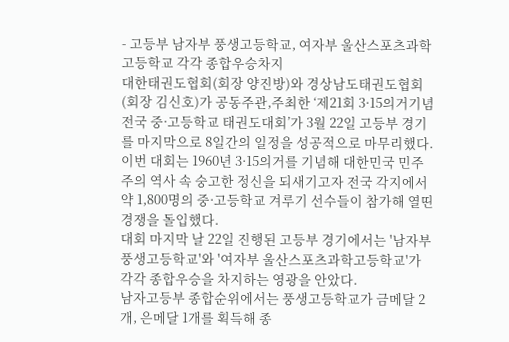- 고등부 남자부 풍생고등학교, 여자부 울산스포츠과학고등학교 각각 종합우승차지
대한태권도협회(회장 양진방)와 경상남도태권도협회(회장 김신호)가 공동주관,주최한 ‘제21회 3·15의거기념 전국 중·고등학교 태권도대회’가 3월 22일 고등부 경기를 마지막으로 8일간의 일정을 성공적으로 마무리했다.
이번 대회는 1960년 3·15의거를 기념해 대한민국 민주주의 역사 속 숭고한 정신을 되새기고자 전국 각지에서 약 1,800명의 중·고등학교 겨루기 선수들이 참가해 열띤 경쟁을 돌입했다.
대회 마지막 날 22일 진행된 고등부 경기에서는 '남자부 풍생고등학교'와 '여자부 울산스포츠과학고등학교'가 각각 종합우승을 차지하는 영광을 안았다.
남자고등부 종합순위에서는 풍생고등학교가 금메달 2개, 은메달 1개를 획득해 종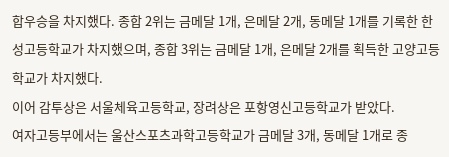합우승을 차지했다. 종합 2위는 금메달 1개, 은메달 2개, 동메달 1개를 기록한 한성고등학교가 차지했으며, 종합 3위는 금메달 1개, 은메달 2개를 획득한 고양고등학교가 차지했다.
이어 감투상은 서울체육고등학교, 장려상은 포항영신고등학교가 받았다.
여자고등부에서는 울산스포츠과학고등학교가 금메달 3개, 동메달 1개로 종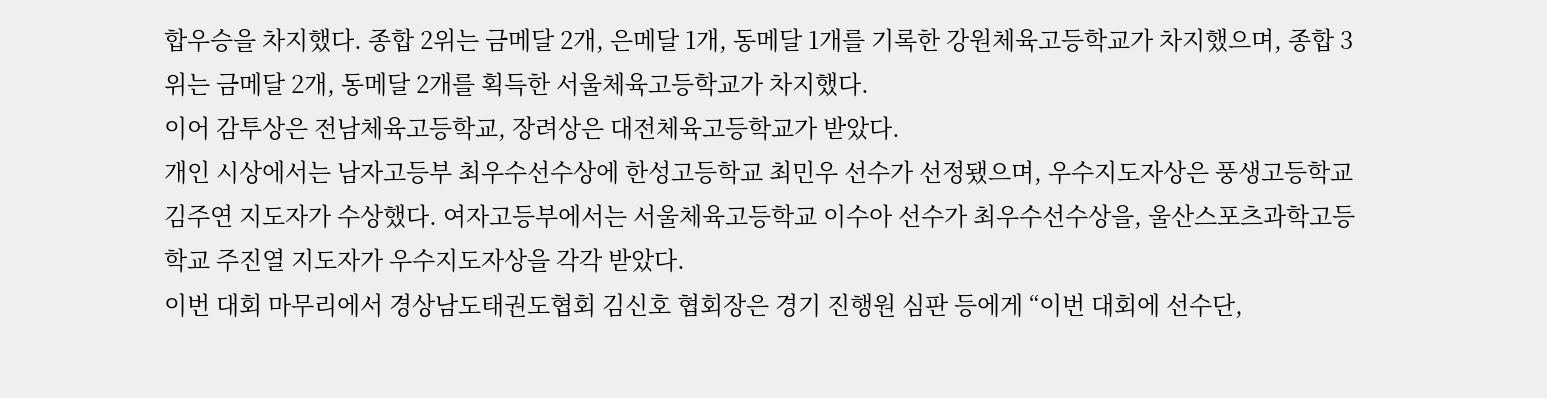합우승을 차지했다. 종합 2위는 금메달 2개, 은메달 1개, 동메달 1개를 기록한 강원체육고등학교가 차지했으며, 종합 3위는 금메달 2개, 동메달 2개를 획득한 서울체육고등학교가 차지했다.
이어 감투상은 전남체육고등학교, 장려상은 대전체육고등학교가 받았다.
개인 시상에서는 남자고등부 최우수선수상에 한성고등학교 최민우 선수가 선정됐으며, 우수지도자상은 풍생고등학교 김주연 지도자가 수상했다. 여자고등부에서는 서울체육고등학교 이수아 선수가 최우수선수상을, 울산스포츠과학고등학교 주진열 지도자가 우수지도자상을 각각 받았다.
이번 대회 마무리에서 경상남도태권도협회 김신호 협회장은 경기 진행원 심판 등에게 “이번 대회에 선수단,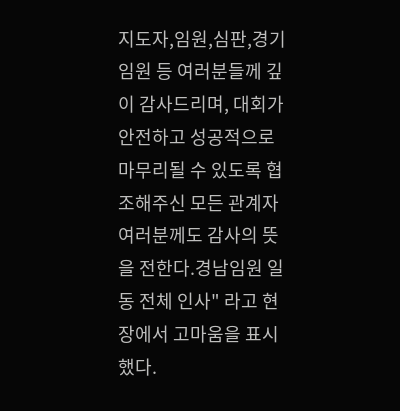지도자,임원,심판,경기 임원 등 여러분들께 깊이 감사드리며, 대회가 안전하고 성공적으로 마무리될 수 있도록 협조해주신 모든 관계자 여러분께도 감사의 뜻을 전한다.경남임원 일동 전체 인사" 라고 현장에서 고마움을 표시했다.